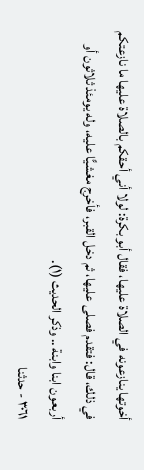أخوتها ينازعونه في الصلاة عليها، فقال أبو بكرة: لولا أني أحقكم بالصلاة عليها ما نازعتكم في ذلك، قال: فتقدم فصلى عليها، ثم دخل القبر، فأخرج مغشيًّا عليه، وله يومئذ ثلاثون أو أربعون ابنا وابنة .. وذكر الحديث (١).
٣٠٦١ - حدثنا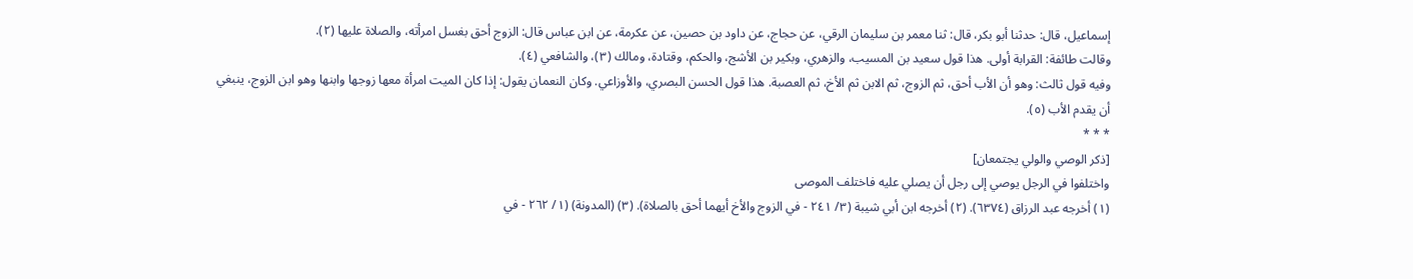إسماعيل، قال: حدثنا أبو بكر، قال: ثنا معمر بن سليمان الرقي، عن حجاج، عن داود بن حصين، عن عكرمة، عن ابن عباس قال: الزوج أحق بغسل امرأته، والصلاة عليها (٢).
وقالت طائفة: القرابة أولى. هذا قول سعيد بن المسيب، والزهري، وبكير بن الأشج، والحكم، وقتادة، ومالك (٣)، والشافعي (٤).
وفيه قول ثالث: وهو أن الأب أحق، ثم الزوج، ثم الابن ثم الأخ، ثم العصبة. هذا قول الحسن البصري، والأوزاعي. وكان النعمان يقول: إذا كان الميت امرأة معها زوجها وابنها وهو ابن الزوج، ينبغي أن يقدم الأب (٥).
* * *
[ذكر الوصي والولي يجتمعان]
واختلفوا في الرجل يوصي إلى رجل أن يصلي عليه فاختلف الموصى
(١) أخرجه عبد الرزاق (٦٣٧٤). (٢) أخرجه ابن أبي شيبة (٣/ ٢٤١ - في الزوج والأخ أيهما أحق بالصلاة). (٣) (المدونة) (١/ ٢٦٢ - في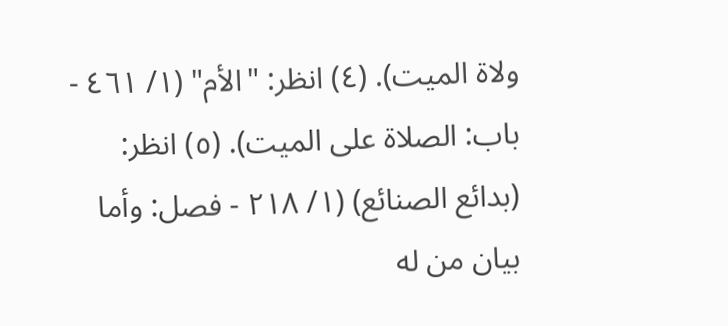ولاة الميت). (٤) انظر: "الأم" (١/ ٤٦١ - باب: الصلاة على الميت). (٥) انظر: (بدائع الصنائع) (١/ ٢١٨ - فصل: وأما بيان من له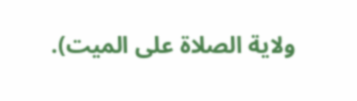ولاية الصلاة على الميت).